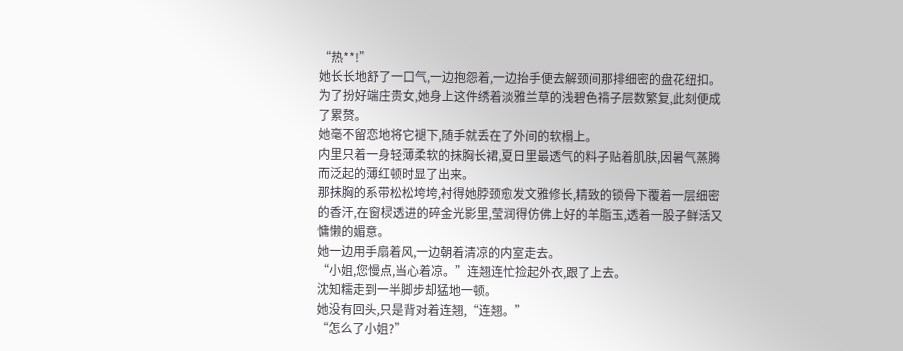“热**!”
她长长地舒了一口气,一边抱怨着,一边抬手便去解颈间那排细密的盘花纽扣。
为了扮好端庄贵女,她身上这件绣着淡雅兰草的浅碧色褙子层数繁复,此刻便成了累赘。
她毫不留恋地将它褪下,随手就丢在了外间的软榻上。
内里只着一身轻薄柔软的抹胸长裙,夏日里最透气的料子贴着肌肤,因暑气蒸腾而泛起的薄红顿时显了出来。
那抹胸的系带松松垮垮,衬得她脖颈愈发文雅修长,精致的锁骨下覆着一层细密的香汗,在窗棂透进的碎金光影里,莹润得仿佛上好的羊脂玉,透着一股子鲜活又慵懒的媚意。
她一边用手扇着风,一边朝着清凉的内室走去。
“小姐,您慢点,当心着凉。”连翘连忙捡起外衣,跟了上去。
沈知糯走到一半脚步却猛地一顿。
她没有回头,只是背对着连翘,“连翘。”
“怎么了小姐?”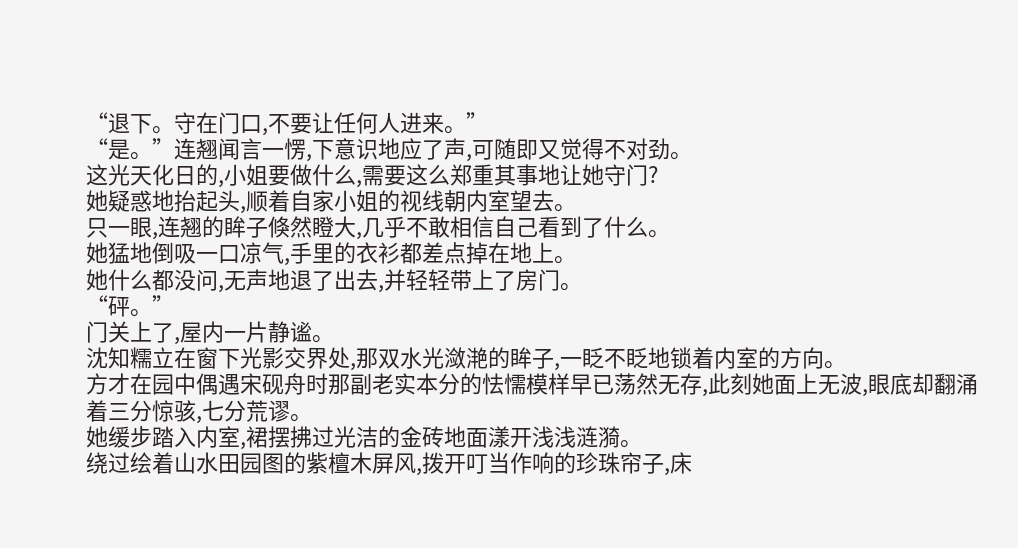“退下。守在门口,不要让任何人进来。”
“是。”连翘闻言一愣,下意识地应了声,可随即又觉得不对劲。
这光天化日的,小姐要做什么,需要这么郑重其事地让她守门?
她疑惑地抬起头,顺着自家小姐的视线朝内室望去。
只一眼,连翘的眸子倏然瞪大,几乎不敢相信自己看到了什么。
她猛地倒吸一口凉气,手里的衣衫都差点掉在地上。
她什么都没问,无声地退了出去,并轻轻带上了房门。
“砰。”
门关上了,屋内一片静谧。
沈知糯立在窗下光影交界处,那双水光潋滟的眸子,一眨不眨地锁着内室的方向。
方才在园中偶遇宋砚舟时那副老实本分的怯懦模样早已荡然无存,此刻她面上无波,眼底却翻涌着三分惊骇,七分荒谬。
她缓步踏入内室,裙摆拂过光洁的金砖地面漾开浅浅涟漪。
绕过绘着山水田园图的紫檀木屏风,拨开叮当作响的珍珠帘子,床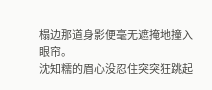榻边那道身影便毫无遮掩地撞入眼帘。
沈知糯的眉心没忍住突突狂跳起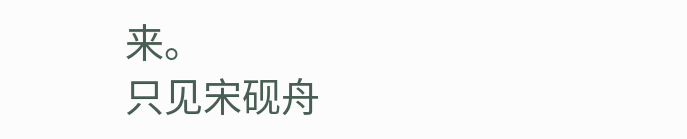来。
只见宋砚舟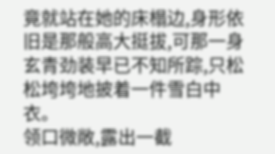竟就站在她的床榻边,身形依旧是那般高大挺拔,可那一身玄青劲装早已不知所踪,只松松垮垮地披着一件雪白中衣。
领口微敞,露出一截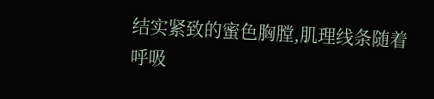结实紧致的蜜色胸膛,肌理线条随着呼吸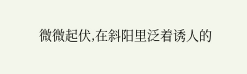微微起伏,在斜阳里泛着诱人的